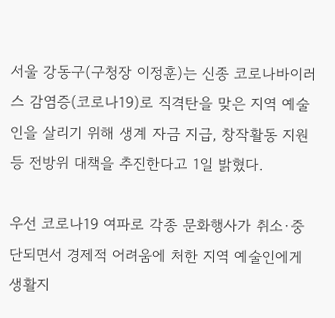서울 강동구(구청장 이정훈)는 신종 코로나바이러스 감염증(코로나19)로 직격탄을 맞은 지역 예술인을 살리기 위해 생계 자금 지급, 창작활동 지원 등 전방위 대책을 추진한다고 1일 밝혔다.

우선 코로나19 여파로 각종 문화행사가 취소·중단되면서 경제적 어려움에 처한 지역 예술인에게 생활지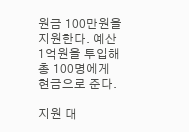원금 100만원을 지원한다. 예산 1억원을 투입해 총 100명에게 현금으로 준다.

지원 대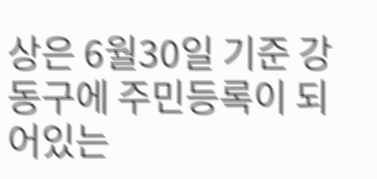상은 6월30일 기준 강동구에 주민등록이 되어있는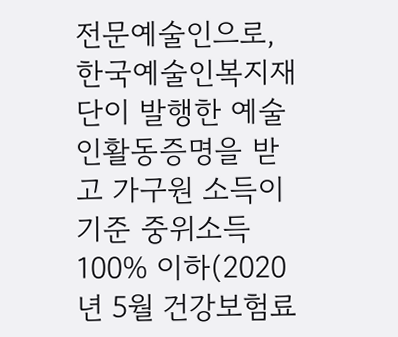전문예술인으로, 한국예술인복지재단이 발행한 예술인활동증명을 받고 가구원 소득이 기준 중위소득 100% 이하(2020년 5월 건강보험료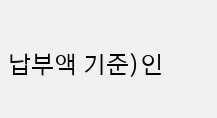납부액 기준)인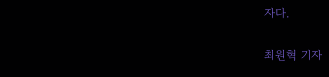자다.

최원혁 기자